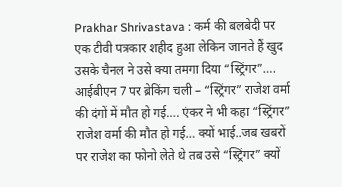Prakhar Shrivastava : कर्म की बलबेदी पर एक टीवी पत्रकार शहीद हुआ लेकिन जानते हैं खुद उसके चैनल ने उसे क्या तमगा दिया “स्ट्रिंगर”…. आईबीएन 7 पर ब्रेकिंग चली – “स्ट्रिंगर” राजेश वर्मा की दंगों में मौत हो गई…. एंकर ने भी कहा “स्ट्रिंगर” राजेश वर्मा की मौत हो गई… क्यों भाई..जब खबरों पर राजेश का फोनो लेते थे तब उसे “स्ट्रिंगर” क्यों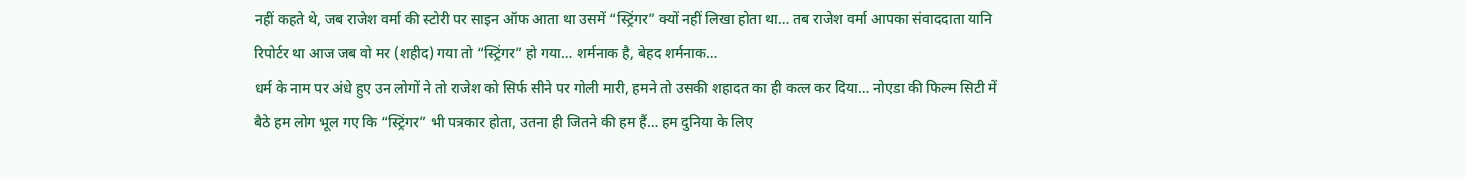नहीं कहते थे, जब राजेश वर्मा की स्टोरी पर साइन ऑफ आता था उसमें “स्ट्रिंगर” क्यों नहीं लिखा होता था… तब राजेश वर्मा आपका संवाददाता यानि रिपोर्टर था आज जब वो मर (शहीद) गया तो “स्ट्रिंगर” हो गया… शर्मनाक है, बेहद शर्मनाक…
धर्म के नाम पर अंधे हुए उन लोगों ने तो राजेश को सिर्फ सीने पर गोली मारी, हमने तो उसकी शहादत का ही कत्ल कर दिया… नोएडा की फिल्म सिटी में बैठे हम लोग भूल गए कि “स्ट्रिंगर” भी पत्रकार होता, उतना ही जितने की हम हैं… हम दुनिया के लिए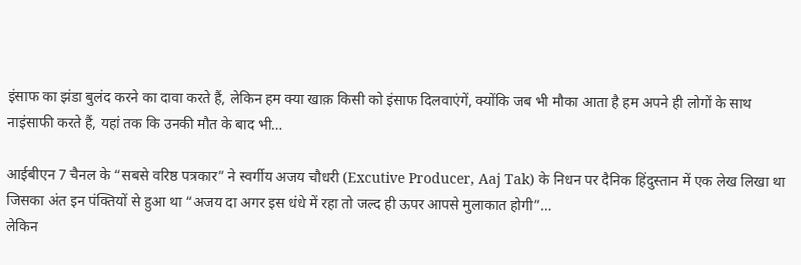इंसाफ का झंडा बुलंद करने का दावा करते हैं, लेकिन हम क्या खाक़ किसी को इंसाफ दिलवाएंगें, क्योंकि जब भी मौका आता है हम अपने ही लोगों के साथ नाइंसाफी करते हैं, यहां तक कि उनकी मौत के बाद भी…

आईबीएन 7 चैनल के “सबसे वरिष्ठ पत्रकार” ने स्वर्गीय अजय चौधरी (Excutive Producer, Aaj Tak) के निधन पर दैनिक हिंदुस्तान में एक लेख लिखा था जिसका अंत इन पंक्तियों से हुआ था “अजय दा अगर इस धंधे में रहा तो जल्द ही ऊपर आपसे मुलाकात होगी”…
लेकिन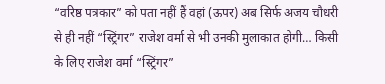“वरिष्ठ पत्रकार” को पता नहीं हैं वहां (ऊपर) अब सिर्फ अजय चौधरी से ही नहीं “स्ट्रिंगर” राजेश वर्मा से भी उनकी मुलाकात होगी… किसी के लिए राजेश वर्मा “स्ट्रिंगर”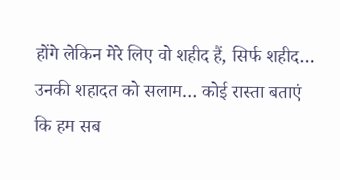होंगे लेकिन मेरे लिए वो शहीद हैं, सिर्फ शहीद… उनकी शहादत को सलाम… कोई रास्ता बताएं कि हम सब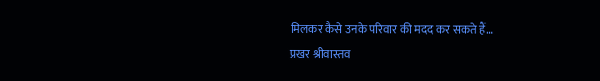मिलकर कैसे उनके परिवार की मदद कर सकते हैं…
प्रखर श्रीवास्तव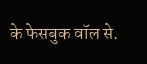के फेसबुक वॉल से.